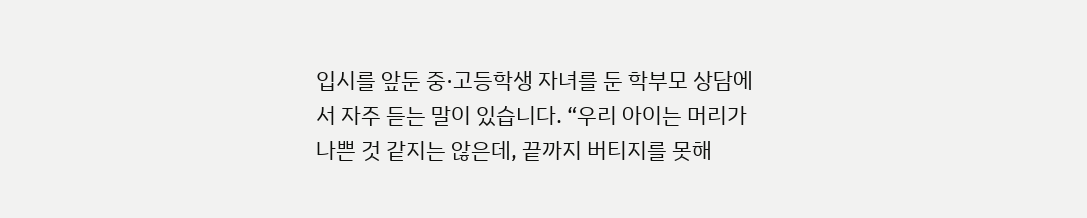입시를 앞둔 중·고등학생 자녀를 둔 학부모 상담에서 자주 듣는 말이 있습니다. “우리 아이는 머리가 나쁜 것 같지는 않은데, 끝까지 버티지를 못해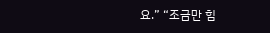요.” “조금만 힘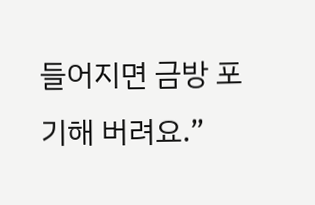들어지면 금방 포기해 버려요.”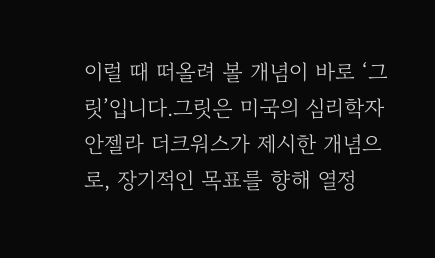이럴 때 떠올려 볼 개념이 바로 ‘그릿’입니다.그릿은 미국의 심리학자 안젤라 더크워스가 제시한 개념으로, 장기적인 목표를 향해 열정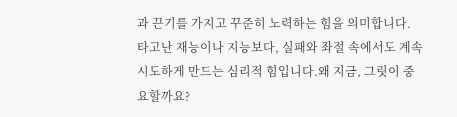과 끈기를 가지고 꾸준히 노력하는 힘을 의미합니다. 타고난 재능이나 지능보다, 실패와 좌절 속에서도 계속 시도하게 만드는 심리적 힘입니다.왜 지금, 그릿이 중요할까요?